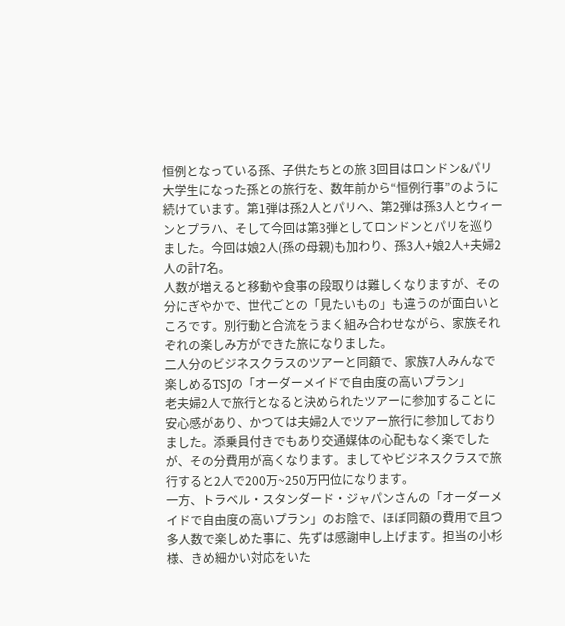恒例となっている孫、子供たちとの旅 3回目はロンドン&パリ
大学生になった孫との旅行を、数年前から“恒例行事”のように続けています。第1弾は孫2人とパリへ、第2弾は孫3人とウィーンとプラハ、そして今回は第3弾としてロンドンとパリを巡りました。今回は娘2人(孫の母親)も加わり、孫3人+娘2人+夫婦2人の計7名。
人数が増えると移動や食事の段取りは難しくなりますが、その分にぎやかで、世代ごとの「見たいもの」も違うのが面白いところです。別行動と合流をうまく組み合わせながら、家族それぞれの楽しみ方ができた旅になりました。
二人分のビジネスクラスのツアーと同額で、家族7人みんなで楽しめるTSJの「オーダーメイドで自由度の高いプラン」
老夫婦2人で旅行となると決められたツアーに参加することに安心感があり、かつては夫婦2人でツアー旅行に参加しておりました。添乗員付きでもあり交通媒体の心配もなく楽でしたが、その分費用が高くなります。ましてやビジネスクラスで旅行すると2人で200万~250万円位になります。
一方、トラベル・スタンダード・ジャパンさんの「オーダーメイドで自由度の高いプラン」のお陰で、ほぼ同額の費用で且つ多人数で楽しめた事に、先ずは感謝申し上げます。担当の小杉様、きめ細かい対応をいた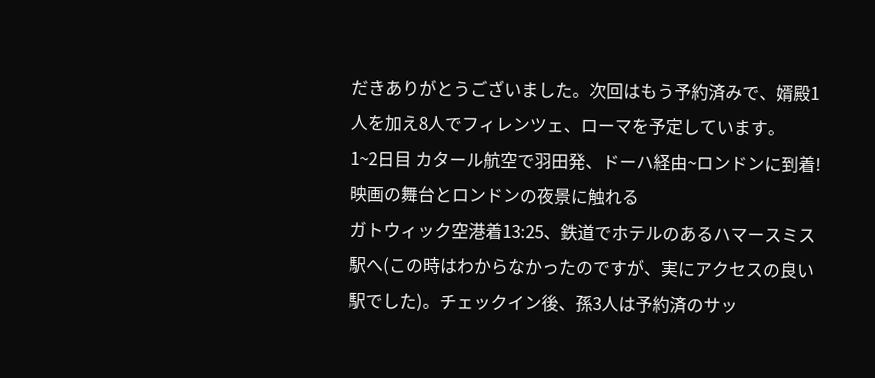だきありがとうございました。次回はもう予約済みで、婿殿1人を加え8人でフィレンツェ、ローマを予定しています。
1~2日目 カタール航空で羽田発、ドーハ経由~ロンドンに到着!映画の舞台とロンドンの夜景に触れる
ガトウィック空港着13:25、鉄道でホテルのあるハマースミス駅へ(この時はわからなかったのですが、実にアクセスの良い駅でした)。チェックイン後、孫3人は予約済のサッ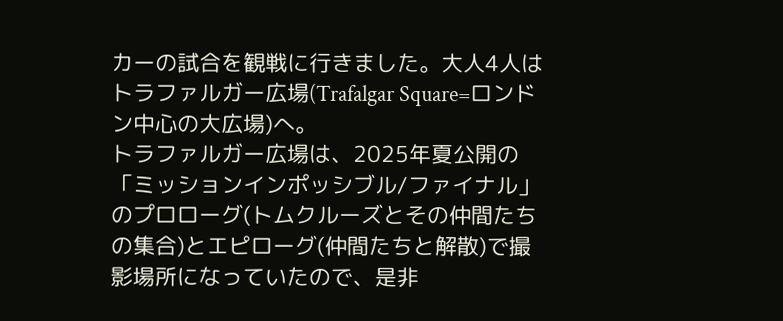カーの試合を観戦に行きました。大人4人はトラファルガー広場(Trafalgar Square=ロンドン中心の大広場)へ。
トラファルガー広場は、2025年夏公開の「ミッションインポッシブル/ファイナル」のプロローグ(トムクルーズとその仲間たちの集合)とエピローグ(仲間たちと解散)で撮影場所になっていたので、是非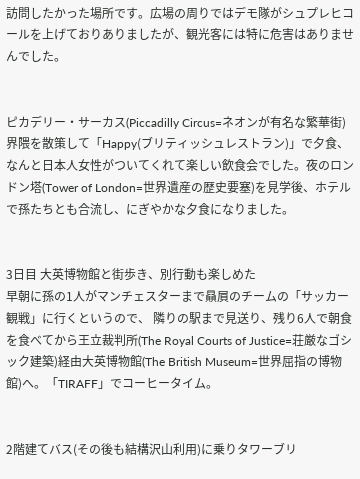訪問したかった場所です。広場の周りではデモ隊がシュプレヒコールを上げておりありましたが、観光客には特に危害はありませんでした。


ピカデリー・サーカス(Piccadilly Circus=ネオンが有名な繁華街)界隈を散策して「Happy(ブリティッシュレストラン)」で夕食、なんと日本人女性がついてくれて楽しい飲食会でした。夜のロンドン塔(Tower of London=世界遺産の歴史要塞)を見学後、ホテルで孫たちとも合流し、にぎやかな夕食になりました。


3日目 大英博物館と街歩き、別行動も楽しめた
早朝に孫の1人がマンチェスターまで贔屓のチームの「サッカー観戦」に行くというので、 隣りの駅まで見送り、残り6人で朝食を食べてから王立裁判所(The Royal Courts of Justice=荘厳なゴシック建築)経由大英博物館(The British Museum=世界屈指の博物館)へ。「TIRAFF」でコーヒータイム。


2階建てバス(その後も結構沢山利用)に乗りタワーブリ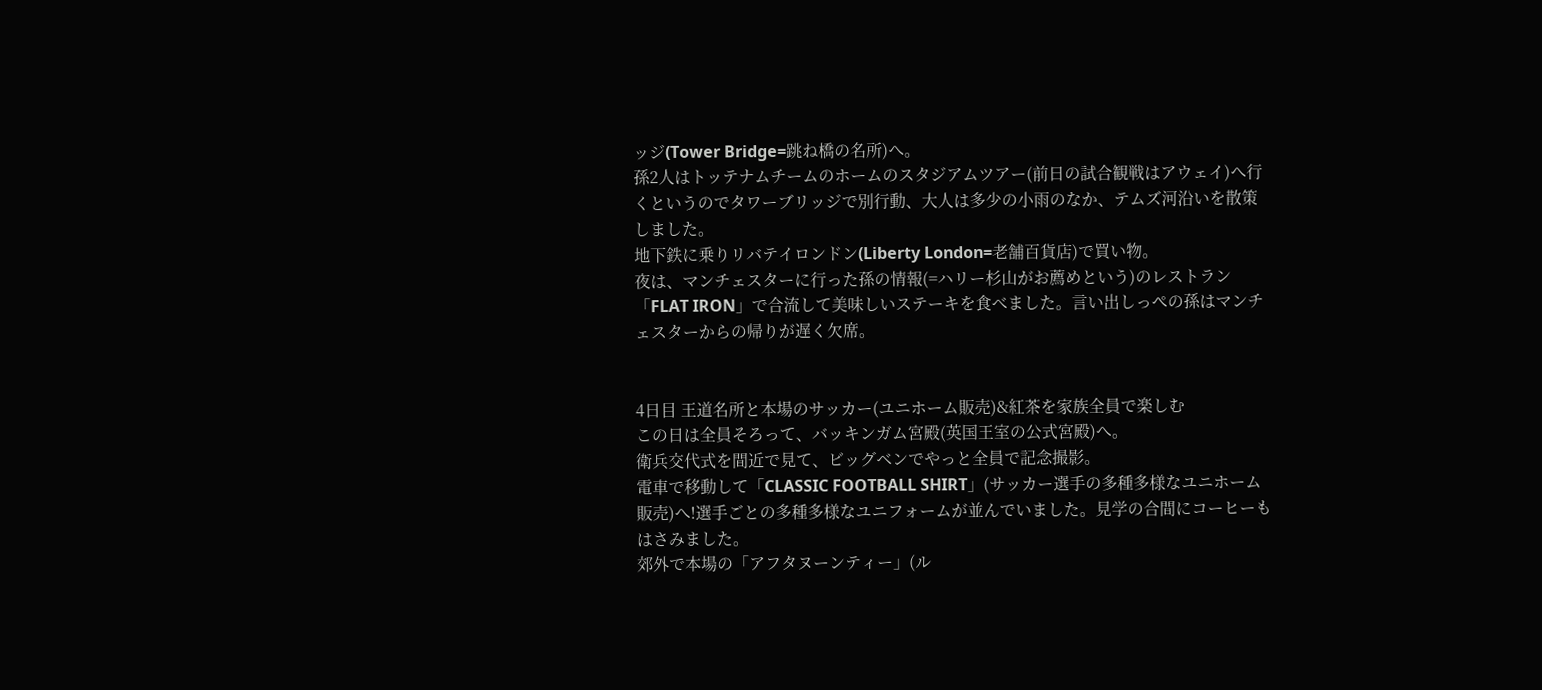ッジ(Tower Bridge=跳ね橋の名所)へ。
孫2人はトッテナムチームのホームのスタジアムツアー(前日の試合観戦はアウェイ)へ行くというのでタワーブリッジで別行動、大人は多少の小雨のなか、テムズ河沿いを散策しました。
地下鉄に乗りリバテイロンドン(Liberty London=老舗百貨店)で買い物。
夜は、マンチェスターに行った孫の情報(=ハリー杉山がお薦めという)のレストラン
「FLAT IRON」で合流して美味しいステーキを食べました。言い出しっぺの孫はマンチェスターからの帰りが遅く欠席。


4日目 王道名所と本場のサッカー(ユニホーム販売)&紅茶を家族全員で楽しむ
この日は全員そろって、バッキンガム宮殿(英国王室の公式宮殿)へ。
衛兵交代式を間近で見て、ビッグベンでやっと全員で記念撮影。
電車で移動して「CLASSIC FOOTBALL SHIRT」(サッカー選手の多種多様なユニホーム販売)へ!選手ごとの多種多様なユニフォームが並んでいました。見学の合間にコーヒーもはさみました。
郊外で本場の「アフタヌーンティー」(ル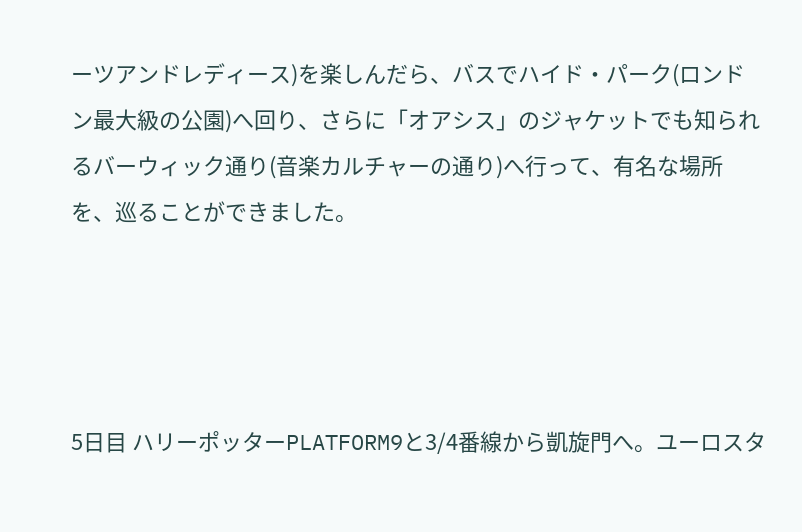ーツアンドレディース)を楽しんだら、バスでハイド・パーク(ロンドン最大級の公園)へ回り、さらに「オアシス」のジャケットでも知られるバーウィック通り(音楽カルチャーの通り)へ行って、有名な場所を、巡ることができました。




5日目 ハリーポッターPLATFORM9と3/4番線から凱旋門へ。ユーロスタ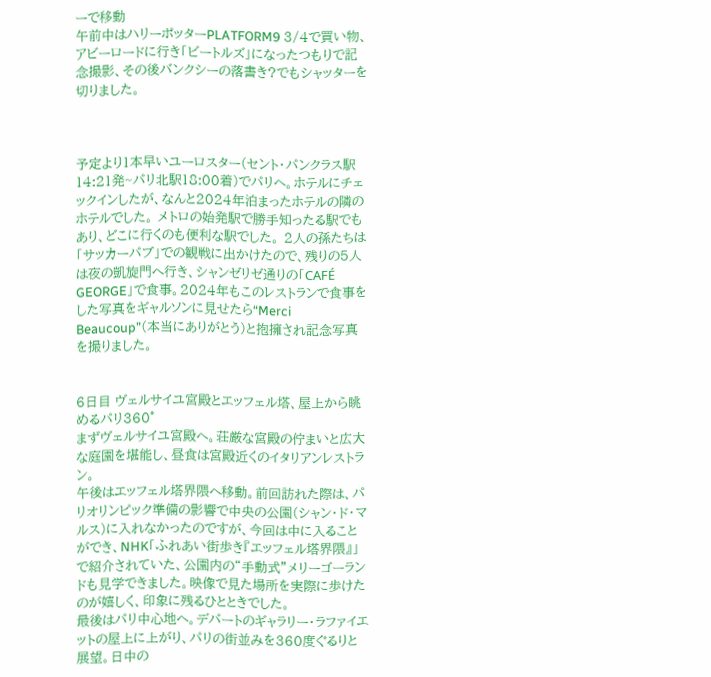ーで移動
午前中はハリーポッターPLATFORM9 3/4で買い物、アビーロードに行き「ビートルズ」になったつもりで記念撮影、その後バンクシーの落書き?でもシャッターを切りました。



予定より1本早いユーロスター(セント・パンクラス駅14:21発~パリ北駅18:00着)でパリへ。ホテルにチェックインしたが、なんと2024年泊まったホテルの隣のホテルでした。 メトロの始発駅で勝手知ったる駅でもあり、どこに行くのも便利な駅でした。 2人の孫たちは「サッカーパブ」での観戦に出かけたので、残りの5人は夜の凱旋門へ行き、シャンゼリゼ通りの「CAFÉ GEORGE」で食事。2024年もこのレストランで食事をした写真をギャルソンに見せたら“Merci Beaucoup”(本当にありがとう)と抱擁され記念写真を撮りました。


6日目 ヴェルサイユ宮殿とエッフェル塔、屋上から眺めるパリ360°
まずヴェルサイユ宮殿へ。荘厳な宮殿の佇まいと広大な庭園を堪能し、昼食は宮殿近くのイタリアンレストラン。
午後はエッフェル塔界隈へ移動。前回訪れた際は、パリオリンピック準備の影響で中央の公園(シャン・ド・マルス)に入れなかったのですが、今回は中に入ることができ、NHK「ふれあい街歩き『エッフェル塔界隈』」で紹介されていた、公園内の“手動式”メリーゴーランドも見学できました。映像で見た場所を実際に歩けたのが嬉しく、印象に残るひとときでした。
最後はパリ中心地へ。デパートのギャラリー・ラファイエットの屋上に上がり、パリの街並みを360度ぐるりと展望。日中の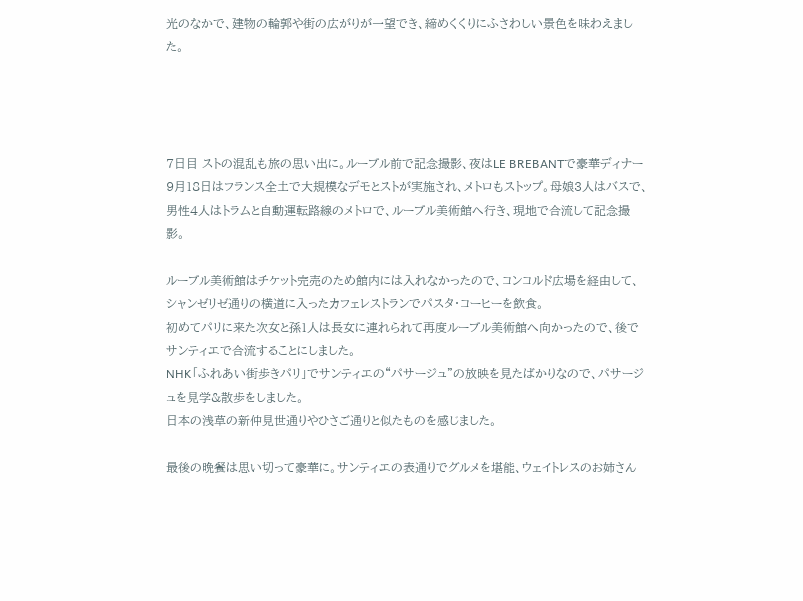光のなかで、建物の輪郭や街の広がりが一望でき、締めくくりにふさわしい景色を味わえました。




7日目 ストの混乱も旅の思い出に。ルーブル前で記念撮影、夜はLE BREBANTで豪華ディナー
9月18日はフランス全土で大規模なデモとストが実施され、メトロもストップ。母娘3人はバスで、男性4人はトラムと自動運転路線のメトロで、ルーブル美術館へ行き、現地で合流して記念撮影。

ルーブル美術館はチケット完売のため館内には入れなかったので、コンコルド広場を経由して、シャンゼリゼ通りの横道に入ったカフェレストランでパスタ・コーヒーを飲食。
初めてパリに来た次女と孫1人は長女に連れられて再度ルーブル美術館へ向かったので、後でサンティエで合流することにしました。
NHK「ふれあい街歩きパリ」でサンティエの“パサージュ”の放映を見たばかりなので、パサージュを見学&散歩をしました。
日本の浅草の新仲見世通りやひさご通りと似たものを感じました。

最後の晩餐は思い切って豪華に。サンティエの表通りでグルメを堪能、ウェイトレスのお姉さん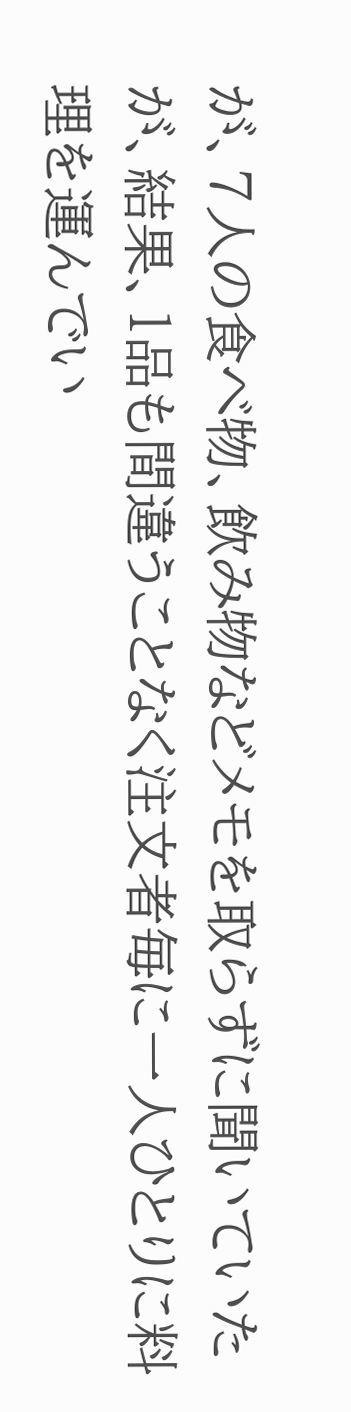が、7人の食べ物、飲み物などメモを取らずに聞いていたが、結果、1品も間違うことなく注文者毎に一人ひとりに料理を運んでい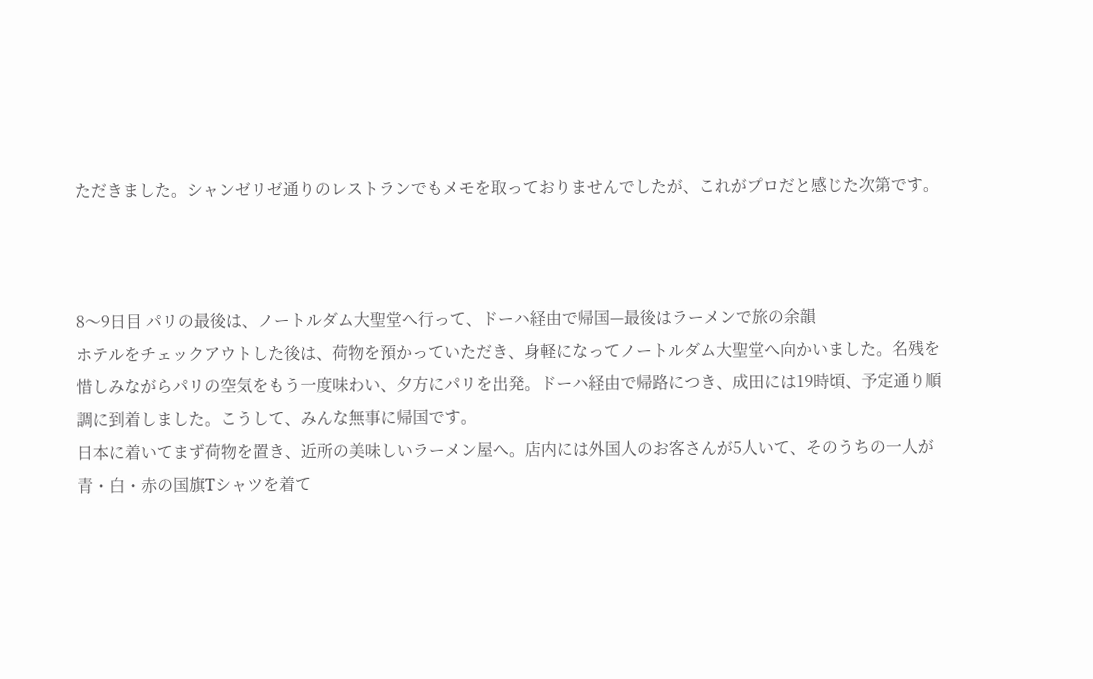ただきました。シャンゼリゼ通りのレストランでもメモを取っておりませんでしたが、これがプロだと感じた次第です。



8〜9日目 パリの最後は、ノートルダム大聖堂へ行って、ドーハ経由で帰国—最後はラーメンで旅の余韻
ホテルをチェックアウトした後は、荷物を預かっていただき、身軽になってノートルダム大聖堂へ向かいました。名残を惜しみながらパリの空気をもう一度味わい、夕方にパリを出発。ドーハ経由で帰路につき、成田には19時頃、予定通り順調に到着しました。こうして、みんな無事に帰国です。
日本に着いてまず荷物を置き、近所の美味しいラーメン屋へ。店内には外国人のお客さんが5人いて、そのうちの一人が青・白・赤の国旗Tシャツを着て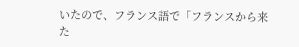いたので、フランス語で「フランスから来た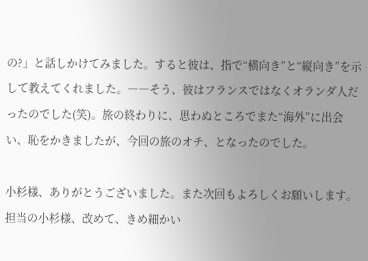の?」と話しかけてみました。すると彼は、指で“横向き”と“縦向き”を示して教えてくれました。――そう、彼はフランスではなくオランダ人だったのでした(笑)。旅の終わりに、思わぬところでまた“海外”に出会い、恥をかきましたが、今回の旅のオチ、となったのでした。

小杉様、ありがとうございました。また次回もよろしくお願いします。
担当の小杉様、改めて、きめ細かい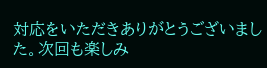対応をいただきありがとうございました。次回も楽しみ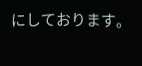にしております。